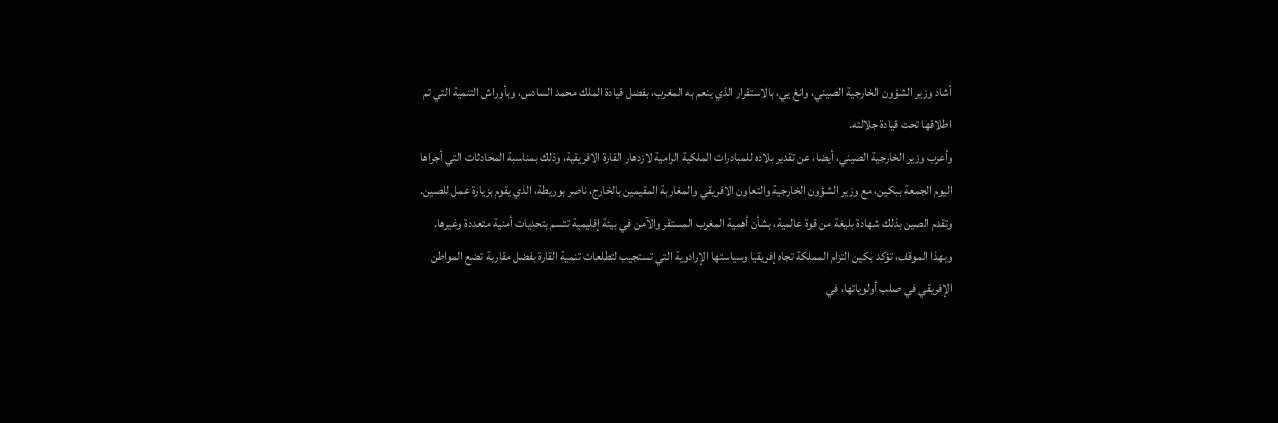أشاد وزير الشؤون الخارجية الصيني، وانغ يي، بالاستقرار الذي ينعم به المغرب، بفضل قيادة الملك محمد السادس، وبأوراش التنمية التي تم اطلاقها تحت قيادة جلالته.
وأعرب وزير الخارجية الصيني، أيضا، عن تقدير بلاده للمبادرات الملكية الرامية لازدهار القارة الافريقية، وذلك بمناسبة المحادثات التي أجراها اليوم الجمعة ببكين، مع وزير الشؤون الخارجية والتعاون الافريقي والمغاربة المقيمين بالخارج، ناصر بوريطة، الذي يقوم بزيارة عمل للصين.
وتقدم الصين بذلك شهادة بليغة من قوة عالمية، بشأن أهمية المغرب المستقر والآمن في بيئة إقليمية تتسم بتحديات أمنية متعددة وغيرها.
وبهذا الموقف، تؤكد بكين التزام المملكة تجاه إفريقيا وسياستها الإرادوية التي تستجيب لتطلعات تنمية القارة بفضل مقاربة تضع المواطن الإفريقي في صلب أولوياتها، في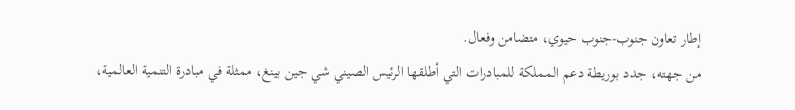إطار تعاون جنوب-جنوب حيوي، متضامن وفعال.
من جهته، جدد بوريطة دعم المملكة للمبادرات التي أطلقها الرئيس الصيني شي جين بينغ، ممثلة في مبادرة التنمية العالمية،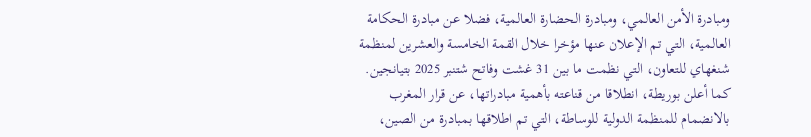ومبادرة الأمن العالمي، ومبادرة الحضارة العالمية، فضلا عن مبادرة الحكامة العالمية، التي تم الإعلان عنها مؤخرا خلال القمة الخامسة والعشرين لمنظمة شنغهاي للتعاون، التي نظمت ما بين 31 غشت وفاتح شتنبر 2025 بتيانجين.
كما أعلن بوريطة، انطلاقا من قناعته بأهمية مبادراتها، عن قرار المغرب بالانضمام للمنظمة الدولية للوساطة، التي تم اطلاقها بمبادرة من الصين،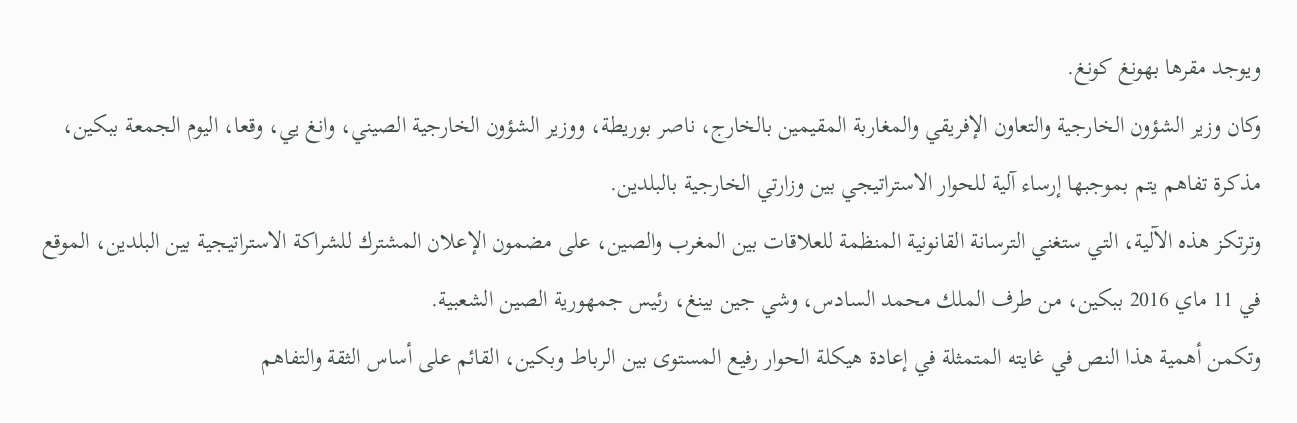ويوجد مقرها بهونغ كونغ.
وكان وزير الشؤون الخارجية والتعاون الإفريقي والمغاربة المقيمين بالخارج، ناصر بوريطة، ووزير الشؤون الخارجية الصيني، وانغ يي، وقعا، اليوم الجمعة ببكين، مذكرة تفاهم يتم بموجبها إرساء آلية للحوار الاستراتيجي بين وزارتي الخارجية بالبلدين.
وترتكز هذه الآلية، التي ستغني الترسانة القانونية المنظمة للعلاقات بين المغرب والصين، على مضمون الإعلان المشترك للشراكة الاستراتيجية بين البلدين، الموقع في 11 ماي 2016 ببكين، من طرف الملك محمد السادس، وشي جين بينغ، رئيس جمهورية الصين الشعبية.
وتكمن أهمية هذا النص في غايته المتمثلة في إعادة هيكلة الحوار رفيع المستوى بين الرباط وبكين، القائم على أساس الثقة والتفاهم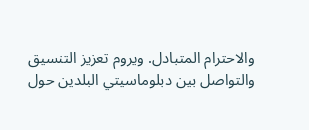والاحترام المتبادل. ويروم تعزيز التنسيق والتواصل بين دبلوماسيتي البلدين حول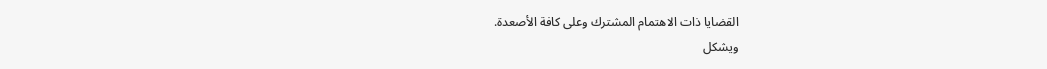القضايا ذات الاهتمام المشترك وعلى كافة الأصعدة.
ويشكل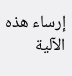إرساء هذه الآلية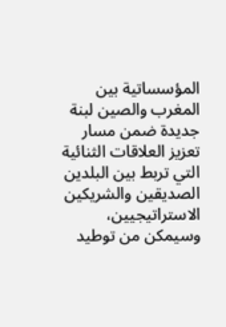المؤسساتية بين المغرب والصين لبنة جديدة ضمن مسار تعزيز العلاقات الثنائية التي تربط بين البلدين الصديقين والشريكين الاستراتيجيين، وسيمكن من توطيد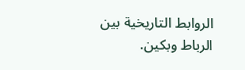الروابط التاريخية بين الرباط وبكين.